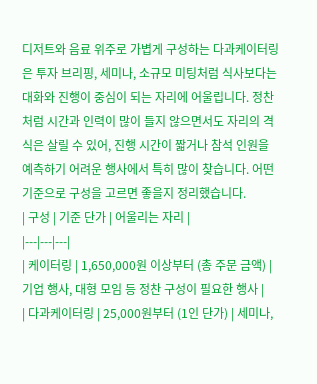디저트와 음료 위주로 가볍게 구성하는 다과케이터링은 투자 브리핑, 세미나, 소규모 미팅처럼 식사보다는 대화와 진행이 중심이 되는 자리에 어울립니다. 정찬처럼 시간과 인력이 많이 들지 않으면서도 자리의 격식은 살릴 수 있어, 진행 시간이 짧거나 참석 인원을 예측하기 어려운 행사에서 특히 많이 찾습니다. 어떤 기준으로 구성을 고르면 좋을지 정리했습니다.
| 구성 | 기준 단가 | 어울리는 자리 |
|---|---|---|
| 케이터링 | 1,650,000원 이상부터 (총 주문 금액) | 기업 행사, 대형 모임 등 정찬 구성이 필요한 행사 |
| 다과케이터링 | 25,000원부터 (1인 단가) | 세미나,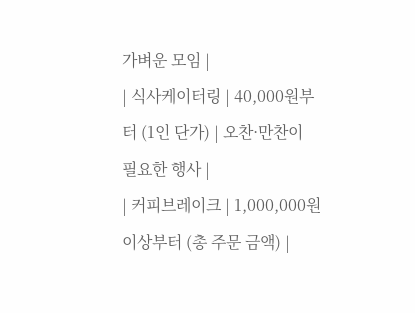가벼운 모임 |
| 식사케이터링 | 40,000원부터 (1인 단가) | 오찬·만찬이 필요한 행사 |
| 커피브레이크 | 1,000,000원 이상부터 (총 주문 금액) |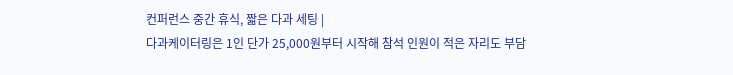컨퍼런스 중간 휴식, 짧은 다과 세팅 |
다과케이터링은 1인 단가 25,000원부터 시작해 참석 인원이 적은 자리도 부담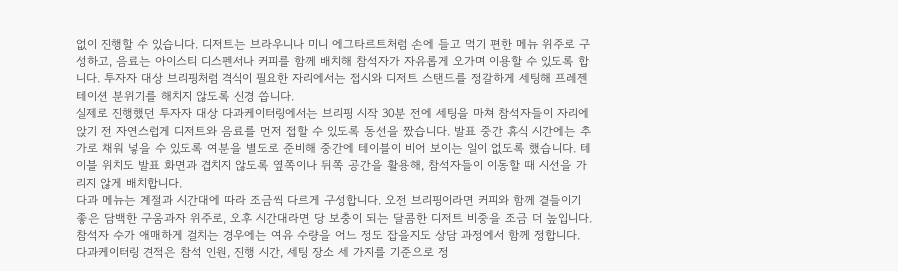없이 진행할 수 있습니다. 디저트는 브라우니나 미니 에그타르트처럼 손에 들고 먹기 편한 메뉴 위주로 구성하고, 음료는 아이스티 디스펜서나 커피를 함께 배치해 참석자가 자유롭게 오가며 이용할 수 있도록 합니다. 투자자 대상 브리핑처럼 격식이 필요한 자리에서는 접시와 디저트 스탠드를 정갈하게 세팅해 프레젠테이션 분위기를 해치지 않도록 신경 씁니다.
실제로 진행했던 투자자 대상 다과케이터링에서는 브리핑 시작 30분 전에 세팅을 마쳐 참석자들이 자리에 앉기 전 자연스럽게 디저트와 음료를 먼저 접할 수 있도록 동선을 짰습니다. 발표 중간 휴식 시간에는 추가로 채워 넣을 수 있도록 여분을 별도로 준비해 중간에 테이블이 비어 보이는 일이 없도록 했습니다. 테이블 위치도 발표 화면과 겹치지 않도록 옆쪽이나 뒤쪽 공간을 활용해, 참석자들이 이동할 때 시선을 가리지 않게 배치합니다.
다과 메뉴는 계절과 시간대에 따라 조금씩 다르게 구성합니다. 오전 브리핑이라면 커피와 함께 곁들이기 좋은 담백한 구움과자 위주로, 오후 시간대라면 당 보충이 되는 달콤한 디저트 비중을 조금 더 높입니다. 참석자 수가 애매하게 걸치는 경우에는 여유 수량을 어느 정도 잡을지도 상담 과정에서 함께 정합니다.
다과케이터링 견적은 참석 인원, 진행 시간, 세팅 장소 세 가지를 기준으로 정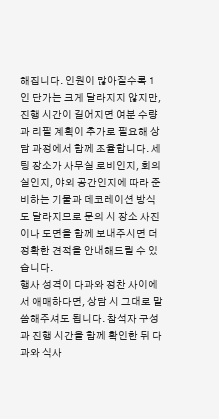해집니다. 인원이 많아질수록 1인 단가는 크게 달라지지 않지만, 진행 시간이 길어지면 여분 수량과 리필 계획이 추가로 필요해 상담 과정에서 함께 조율합니다. 세팅 장소가 사무실 로비인지, 회의실인지, 야외 공간인지에 따라 준비하는 기물과 데코레이션 방식도 달라지므로 문의 시 장소 사진이나 도면을 함께 보내주시면 더 정확한 견적을 안내해드릴 수 있습니다.
행사 성격이 다과와 정찬 사이에서 애매하다면, 상담 시 그대로 말씀해주셔도 됩니다. 참석자 구성과 진행 시간을 함께 확인한 뒤 다과와 식사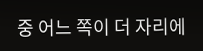중 어느 쪽이 더 자리에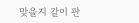맞을지 같이 판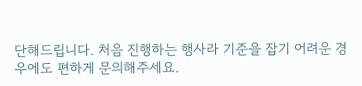단해드립니다. 처음 진행하는 행사라 기준을 잡기 어려운 경우에도 편하게 문의해주세요.